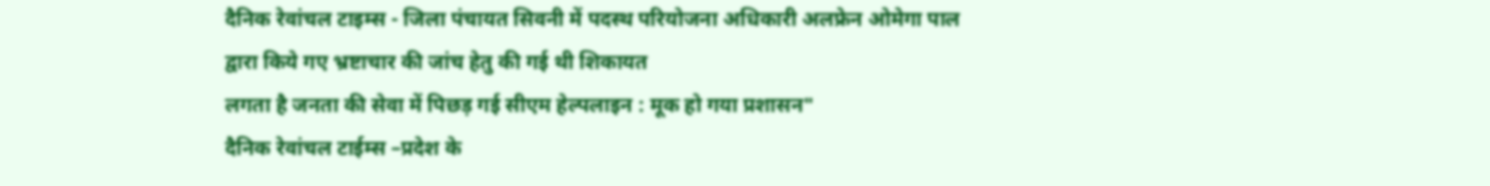दैनिक रेवांचल टाइम्स - जिला पंचायत सिवनी में पदस्थ परियोजना अधिकारी अलफ्रेन ओमेगा पाल द्वारा किये गए भ्रष्टाचार की जांच हेतु की गई थी शिकायत
लगता है जनता की सेवा में पिछड़ गई सीएम हेल्पलाइन : मूक हो गया प्रशासन"
दैनिक रेवांचल टाईम्स –प्रदेश के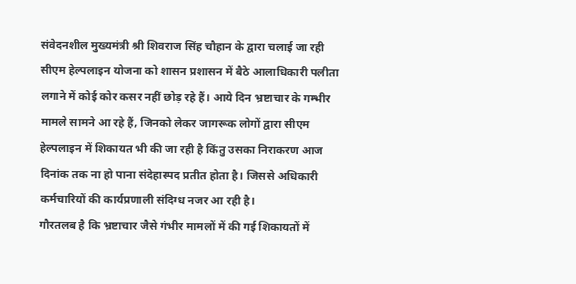संवेदनशील मुख्यमंत्री श्री शिवराज सिंह चौहान के द्वारा चलाई जा रही सीएम हेल्पलाइन योजना को शासन प्रशासन में बैठे आलाधिकारी पलीता लगाने में कोई कोर कसर नहीं छोड़ रहे हैं। आये दिन भ्रष्टाचार के गम्भीर मामले सामने आ रहे हैं, जिनको लेकर जागरूक लोगों द्वारा सीएम हेल्पलाइन में शिकायत भी की जा रही है किंतु उसका निराकरण आज दिनांक तक ना हो पाना संदेहास्पद प्रतीत होता है। जिससे अधिकारी कर्मचारियों की कार्यप्रणाली संदिग्ध नजर आ रही है।
गौरतलब है कि भ्रष्टाचार जैसे गंभीर मामलों में की गई शिकायतों में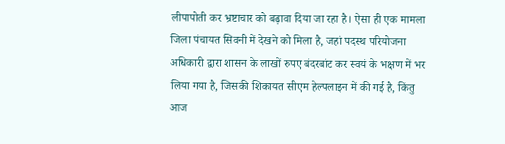लीपापोती कर भ्रष्टाचार को बढ़ावा दिया जा रहा है। ऐसा ही एक मामला जिला पंचायत सिवनी में देखने को मिला है, जहां पदस्थ परियोजना अधिकारी द्वारा शासन के लाखों रुपए बंदरबांट कर स्वयं के भक्षण में भर लिया गया है, जिसकी शिकायत सीएम हेल्पलाइन में की गई है, किंतु आज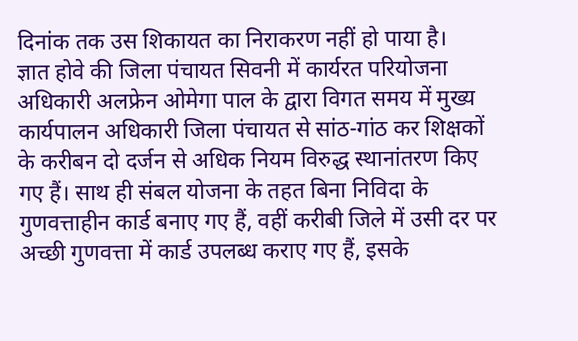दिनांक तक उस शिकायत का निराकरण नहीं हो पाया है।
ज्ञात होवे की जिला पंचायत सिवनी में कार्यरत परियोजना अधिकारी अलफ्रेन ओमेगा पाल के द्वारा विगत समय में मुख्य कार्यपालन अधिकारी जिला पंचायत से सांठ-गांठ कर शिक्षकों के करीबन दो दर्जन से अधिक नियम विरुद्ध स्थानांतरण किए गए हैं। साथ ही संबल योजना के तहत बिना निविदा के गुणवत्ताहीन कार्ड बनाए गए हैं, वहीं करीबी जिले में उसी दर पर अच्छी गुणवत्ता में कार्ड उपलब्ध कराए गए हैं, इसके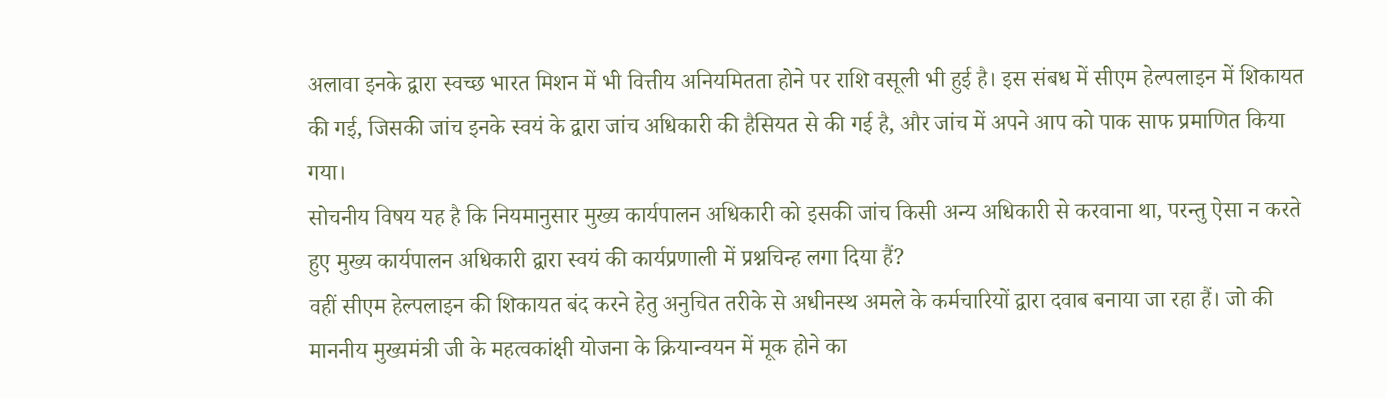अलावा इनके द्वारा स्वच्छ भारत मिशन में भी वित्तीय अनियमितता होने पर राशि वसूली भी हुई है। इस संबध में सीएम हेल्पलाइन में शिकायत की गई, जिसकी जांच इनके स्वयं के द्वारा जांच अधिकारी की हैसियत से की गई है, और जांच में अपने आप को पाक साफ प्रमाणित किया गया।
सोचनीय विषय यह है कि नियमानुसार मुख्य कार्यपालन अधिकारी को इसकी जांच किसी अन्य अधिकारी से करवाना था, परन्तु ऐसा न करते हुए मुख्य कार्यपालन अधिकारी द्वारा स्वयं की कार्यप्रणाली में प्रश्नचिन्ह लगा दिया हैं?
वहीं सीएम हेल्पलाइन की शिकायत बंद करने हेतु अनुचित तरीके से अधीनस्थ अमले के कर्मचारियों द्वारा दवाब बनाया जा रहा हैं। जो की माननीय मुख्यमंत्री जी के महत्वकांक्षी योजना के क्रियान्वयन में मूक होने का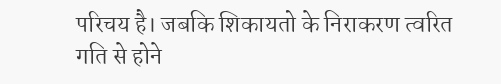परिचय है। जबकि शिकायतो के निराकरण त्वरित गति से होने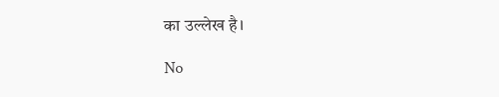का उल्लेख है।

No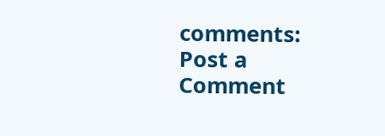comments:
Post a Comment